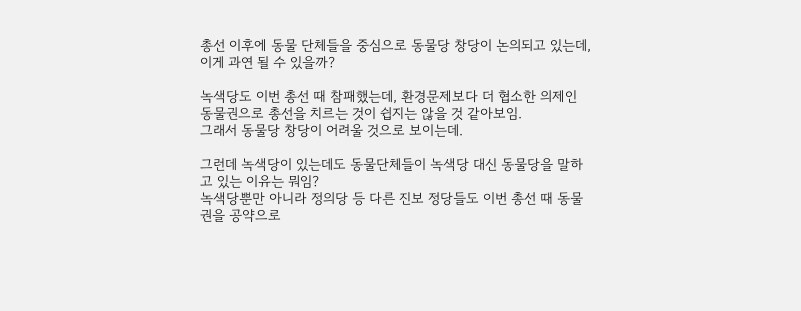총선 이후에 동물 단체들을 중심으로 동물당 창당이 논의되고 있는데, 이게 과연 될 수 있을까?

녹색당도 이번 총선 때 참패했는데, 환경문제보다 더 협소한 의제인 동물권으로 총선을 치르는 것이 쉽지는 않을 것 같아보임.
그래서 동물당 창당이 어려울 것으로 보이는데.

그런데 녹색당이 있는데도 동물단체들이 녹색당 대신 동물당을 말하고 있는 이유는 뭐임?
녹색당뿐만 아니라 정의당 등 다른 진보 정당들도 이번 총선 때 동물권을 공약으로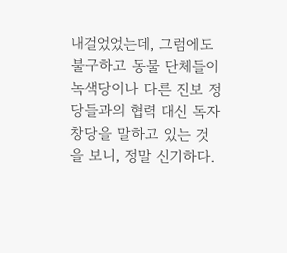내걸었었는데, 그럼에도 불구하고 동물 단체들이 녹색당이나 다른 진보 정당들과의 협력 대신 독자 창당을 말하고 있는 것을 보니, 정말 신기하다.